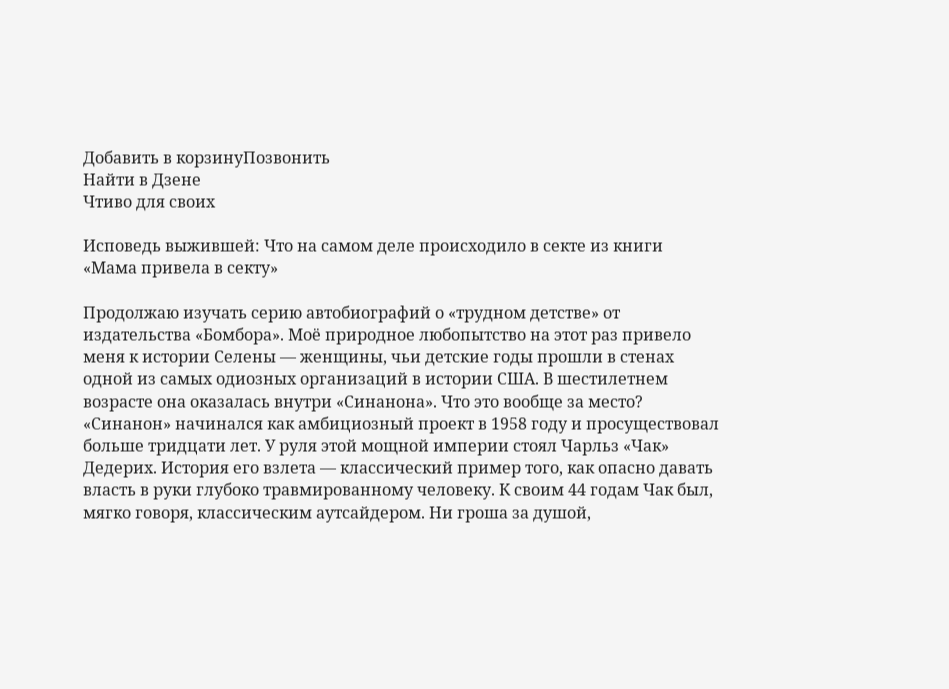Добавить в корзинуПозвонить
Найти в Дзене
Чтиво для своих

Исповедь выжившей: Что на самом деле происходило в секте из книги «Мама привела в секту»

Продолжаю изучать серию автобиографий о «трудном детстве» от издательства «Бомбора». Моё природное любопытство на этот раз привело меня к истории Селены — женщины, чьи детские годы прошли в стенах одной из самых одиозных организаций в истории США. В шестилетнем возрасте она оказалась внутри «Синанона». Что это вообще за место? «Синанон» начинался как амбициозный проект в 1958 году и просуществовал больше тридцати лет. У руля этой мощной империи стоял Чарльз «Чак» Дедерих. История его взлета — классический пример того, как опасно давать власть в руки глубоко травмированному человеку. К своим 44 годам Чак был, мягко говоря, классическим аутсайдером. Ни гроша за душой,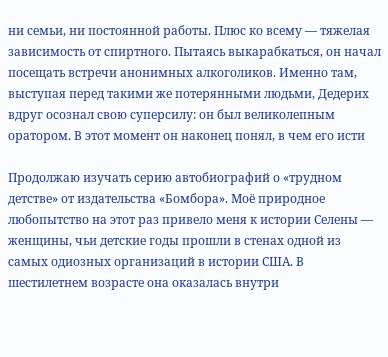ни семьи, ни постоянной работы. Плюс ко всему — тяжелая зависимость от спиртного. Пытаясь выкарабкаться, он начал посещать встречи анонимных алкоголиков. Именно там, выступая перед такими же потерянными людьми, Дедерих вдруг осознал свою суперсилу: он был великолепным оратором. В этот момент он наконец понял, в чем его исти

Продолжаю изучать серию автобиографий о «трудном детстве» от издательства «Бомбора». Моё природное любопытство на этот раз привело меня к истории Селены — женщины, чьи детские годы прошли в стенах одной из самых одиозных организаций в истории США. В шестилетнем возрасте она оказалась внутри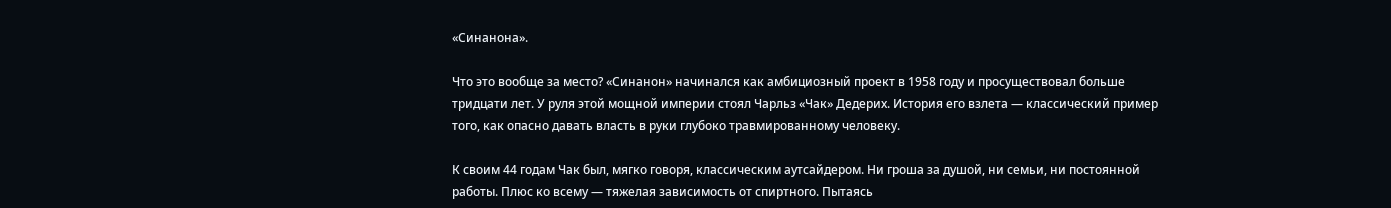«Синанона».

Что это вообще за место? «Синанон» начинался как амбициозный проект в 1958 году и просуществовал больше тридцати лет. У руля этой мощной империи стоял Чарльз «Чак» Дедерих. История его взлета — классический пример того, как опасно давать власть в руки глубоко травмированному человеку.

К своим 44 годам Чак был, мягко говоря, классическим аутсайдером. Ни гроша за душой, ни семьи, ни постоянной работы. Плюс ко всему — тяжелая зависимость от спиртного. Пытаясь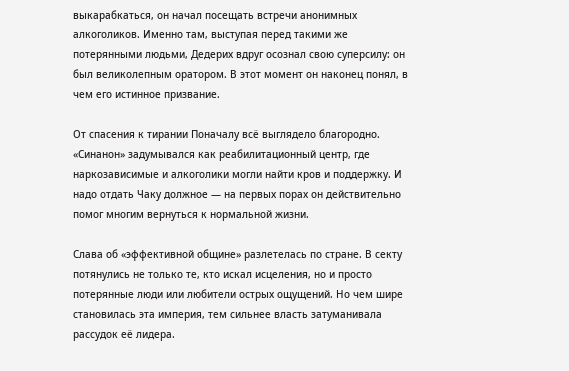выкарабкаться, он начал посещать встречи анонимных алкоголиков. Именно там, выступая перед такими же потерянными людьми, Дедерих вдруг осознал свою суперсилу: он был великолепным оратором. В этот момент он наконец понял, в чем его истинное призвание.

От спасения к тирании Поначалу всё выглядело благородно. «Синанон» задумывался как реабилитационный центр, где наркозависимые и алкоголики могли найти кров и поддержку. И надо отдать Чаку должное — на первых порах он действительно помог многим вернуться к нормальной жизни.

Слава об «эффективной общине» разлетелась по стране. В секту потянулись не только те, кто искал исцеления, но и просто потерянные люди или любители острых ощущений. Но чем шире становилась эта империя, тем сильнее власть затуманивала рассудок её лидера.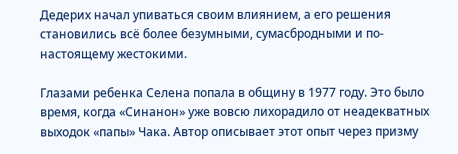Дедерих начал упиваться своим влиянием, а его решения становились всё более безумными, сумасбродными и по-настоящему жестокими.

Глазами ребенка Селена попала в общину в 1977 году. Это было время, когда «Синанон» уже вовсю лихорадило от неадекватных выходок «папы» Чака. Автор описывает этот опыт через призму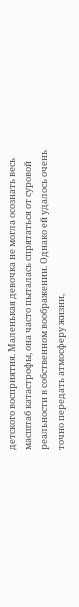детского восприятия. Маленькая девочка не могла осознать весь масштаб катастрофы, она часто пыталась спрятаться от суровой реальности в собственном воображении. Однако ей удалось очень точно передать атмосферу жизни,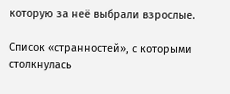которую за неё выбрали взрослые.

Список «странностей», с которыми столкнулась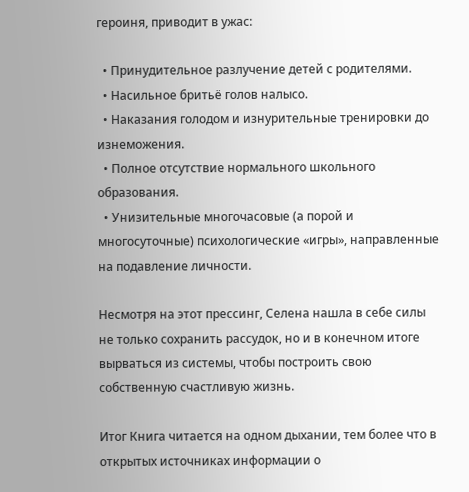героиня, приводит в ужас:

  • Принудительное разлучение детей с родителями.
  • Насильное бритьё голов налысо.
  • Наказания голодом и изнурительные тренировки до изнеможения.
  • Полное отсутствие нормального школьного образования.
  • Унизительные многочасовые (а порой и многосуточные) психологические «игры», направленные на подавление личности.

Несмотря на этот прессинг, Селена нашла в себе силы не только сохранить рассудок, но и в конечном итоге вырваться из системы, чтобы построить свою собственную счастливую жизнь.

Итог Книга читается на одном дыхании, тем более что в открытых источниках информации о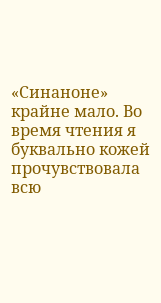«Синаноне» крайне мало. Во время чтения я буквально кожей прочувствовала всю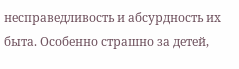несправедливость и абсурдность их быта. Особенно страшно за детей,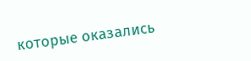которые оказались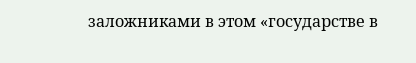заложниками в этом «государстве в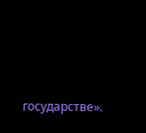государстве».